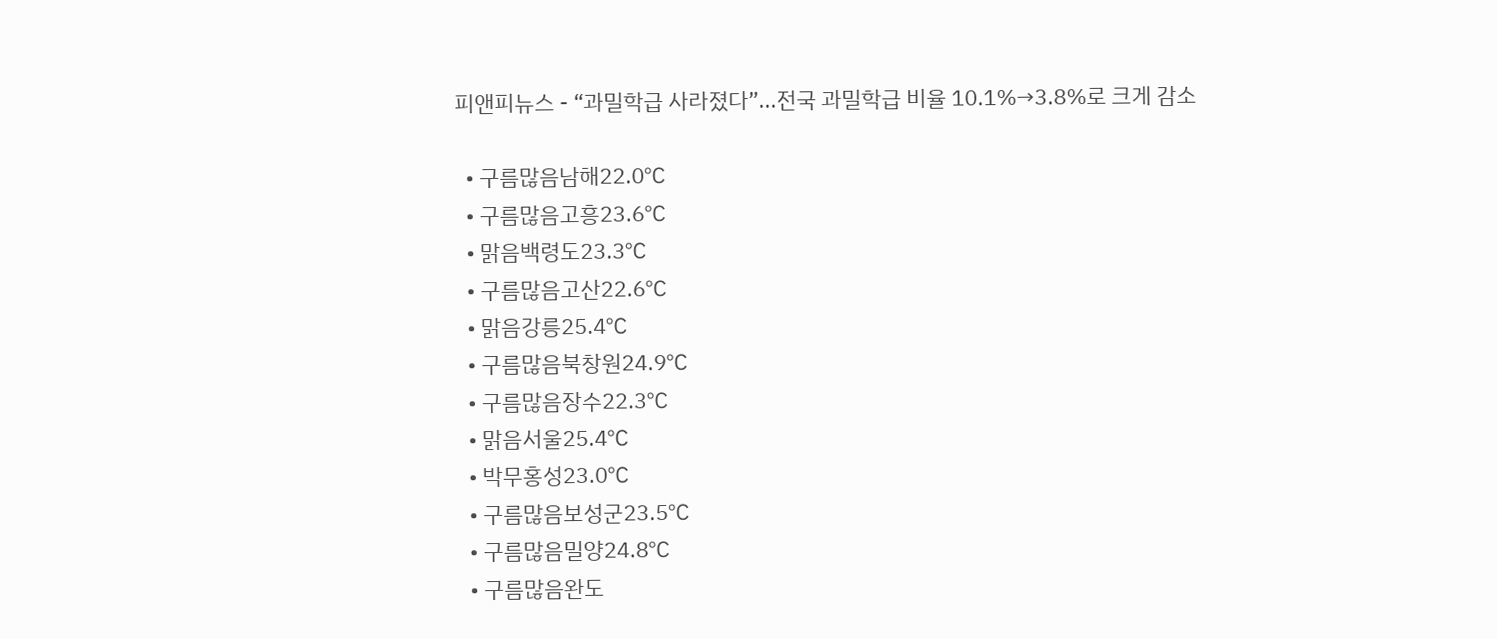피앤피뉴스 - “과밀학급 사라졌다”...전국 과밀학급 비율 10.1%→3.8%로 크게 감소

  • 구름많음남해22.0℃
  • 구름많음고흥23.6℃
  • 맑음백령도23.3℃
  • 구름많음고산22.6℃
  • 맑음강릉25.4℃
  • 구름많음북창원24.9℃
  • 구름많음장수22.3℃
  • 맑음서울25.4℃
  • 박무홍성23.0℃
  • 구름많음보성군23.5℃
  • 구름많음밀양24.8℃
  • 구름많음완도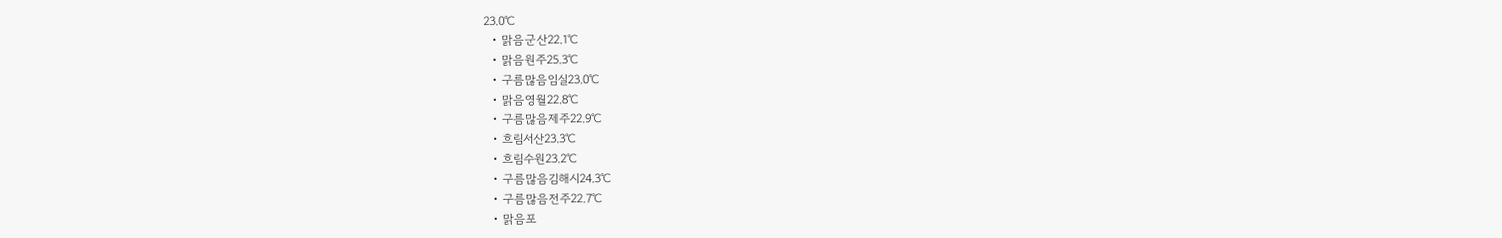23.0℃
  • 맑음군산22.1℃
  • 맑음원주25.3℃
  • 구름많음임실23.0℃
  • 맑음영월22.8℃
  • 구름많음제주22.9℃
  • 흐림서산23.3℃
  • 흐림수원23.2℃
  • 구름많음김해시24.3℃
  • 구름많음전주22.7℃
  • 맑음포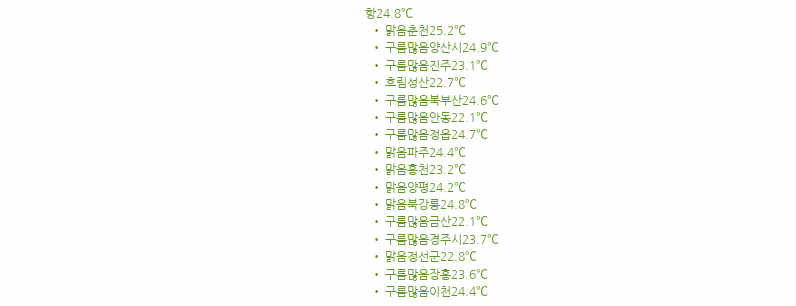항24.8℃
  • 맑음춘천25.2℃
  • 구름많음양산시24.9℃
  • 구름많음진주23.1℃
  • 흐림성산22.7℃
  • 구름많음북부산24.6℃
  • 구름많음안동22.1℃
  • 구름많음정읍24.7℃
  • 맑음파주24.4℃
  • 맑음홍천23.2℃
  • 맑음양평24.2℃
  • 맑음북강릉24.8℃
  • 구름많음금산22.1℃
  • 구름많음경주시23.7℃
  • 맑음정선군22.8℃
  • 구름많음장흥23.6℃
  • 구름많음이천24.4℃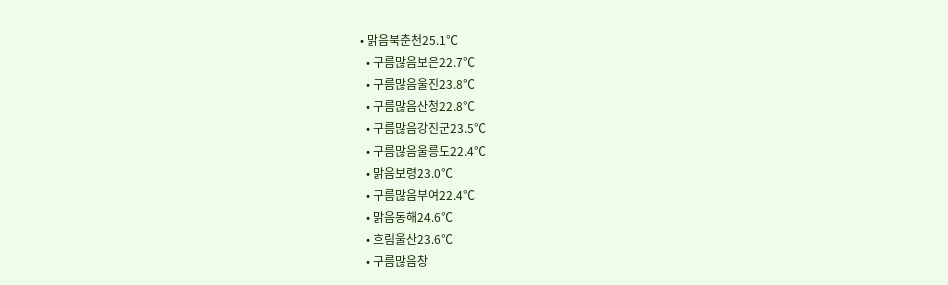• 맑음북춘천25.1℃
  • 구름많음보은22.7℃
  • 구름많음울진23.8℃
  • 구름많음산청22.8℃
  • 구름많음강진군23.5℃
  • 구름많음울릉도22.4℃
  • 맑음보령23.0℃
  • 구름많음부여22.4℃
  • 맑음동해24.6℃
  • 흐림울산23.6℃
  • 구름많음창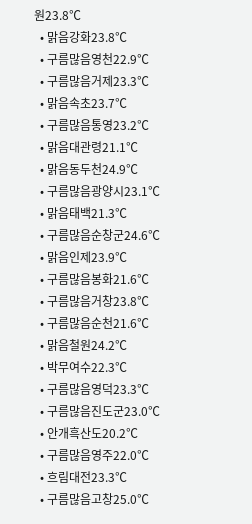원23.8℃
  • 맑음강화23.8℃
  • 구름많음영천22.9℃
  • 구름많음거제23.3℃
  • 맑음속초23.7℃
  • 구름많음통영23.2℃
  • 맑음대관령21.1℃
  • 맑음동두천24.9℃
  • 구름많음광양시23.1℃
  • 맑음태백21.3℃
  • 구름많음순창군24.6℃
  • 맑음인제23.9℃
  • 구름많음봉화21.6℃
  • 구름많음거창23.8℃
  • 구름많음순천21.6℃
  • 맑음철원24.2℃
  • 박무여수22.3℃
  • 구름많음영덕23.3℃
  • 구름많음진도군23.0℃
  • 안개흑산도20.2℃
  • 구름많음영주22.0℃
  • 흐림대전23.3℃
  • 구름많음고창25.0℃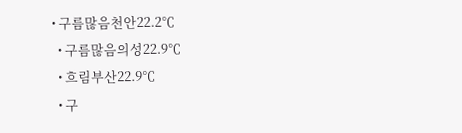• 구름많음천안22.2℃
  • 구름많음의성22.9℃
  • 흐림부산22.9℃
  • 구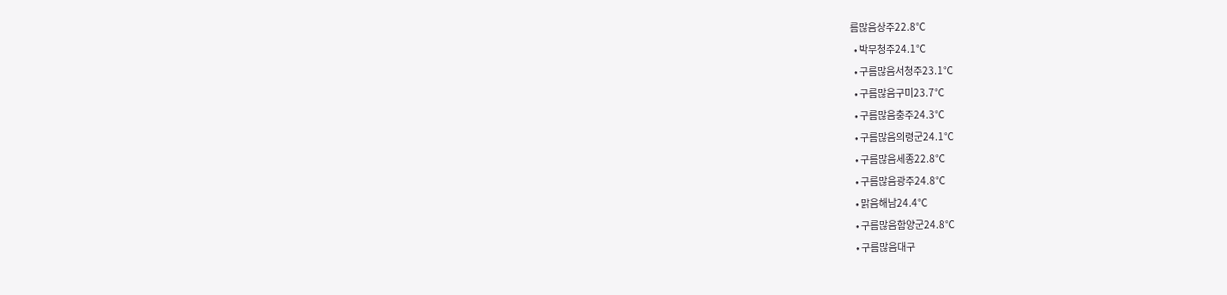름많음상주22.8℃
  • 박무청주24.1℃
  • 구름많음서청주23.1℃
  • 구름많음구미23.7℃
  • 구름많음충주24.3℃
  • 구름많음의령군24.1℃
  • 구름많음세종22.8℃
  • 구름많음광주24.8℃
  • 맑음해남24.4℃
  • 구름많음함양군24.8℃
  • 구름많음대구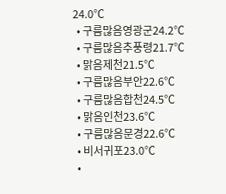24.0℃
  • 구름많음영광군24.2℃
  • 구름많음추풍령21.7℃
  • 맑음제천21.5℃
  • 구름많음부안22.6℃
  • 구름많음합천24.5℃
  • 맑음인천23.6℃
  • 구름많음문경22.6℃
  • 비서귀포23.0℃
  •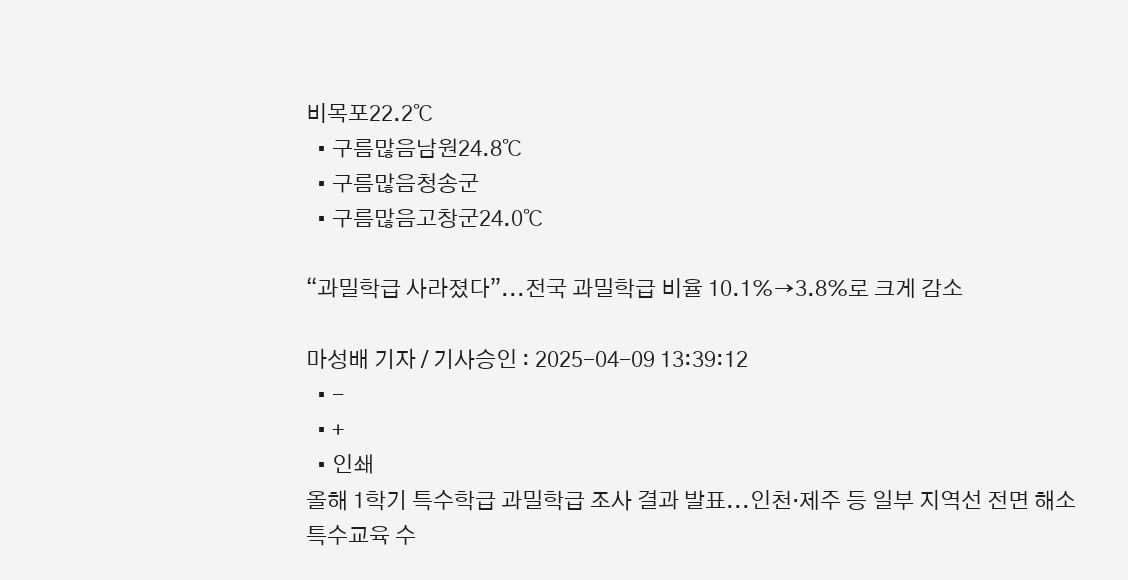비목포22.2℃
  • 구름많음남원24.8℃
  • 구름많음청송군
  • 구름많음고창군24.0℃

“과밀학급 사라졌다”...전국 과밀학급 비율 10.1%→3.8%로 크게 감소

마성배 기자 / 기사승인 : 2025-04-09 13:39:12
  • -
  • +
  • 인쇄
올해 1학기 특수학급 과밀학급 조사 결과 발표...인천·제주 등 일부 지역선 전면 해소
특수교육 수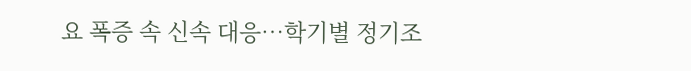요 폭증 속 신속 대응…학기별 정기조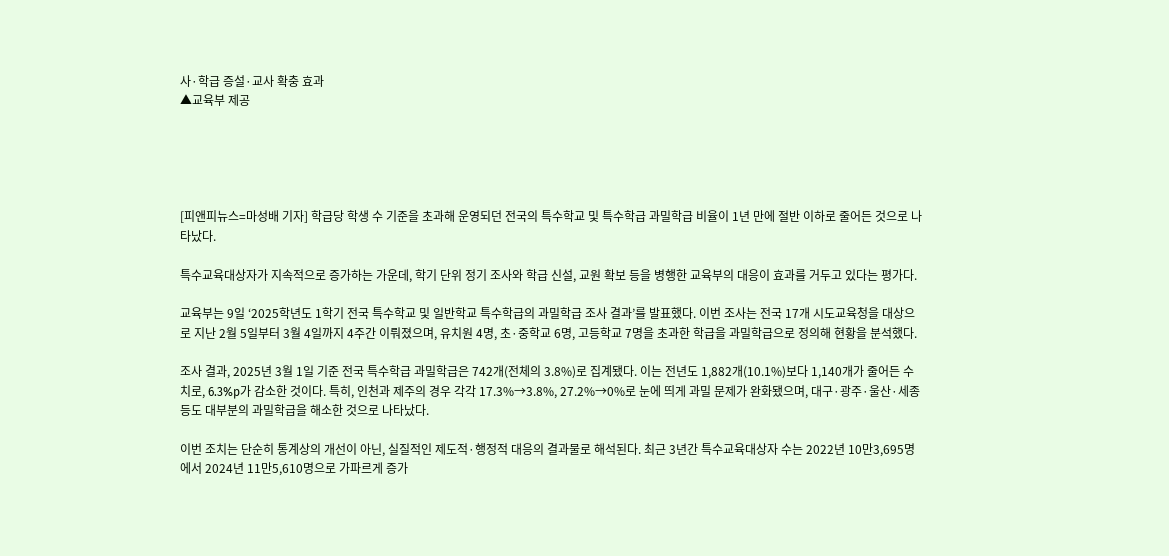사·학급 증설·교사 확충 효과
▲교육부 제공





[피앤피뉴스=마성배 기자] 학급당 학생 수 기준을 초과해 운영되던 전국의 특수학교 및 특수학급 과밀학급 비율이 1년 만에 절반 이하로 줄어든 것으로 나타났다.

특수교육대상자가 지속적으로 증가하는 가운데, 학기 단위 정기 조사와 학급 신설, 교원 확보 등을 병행한 교육부의 대응이 효과를 거두고 있다는 평가다.

교육부는 9일 ‘2025학년도 1학기 전국 특수학교 및 일반학교 특수학급의 과밀학급 조사 결과’를 발표했다. 이번 조사는 전국 17개 시도교육청을 대상으로 지난 2월 5일부터 3월 4일까지 4주간 이뤄졌으며, 유치원 4명, 초·중학교 6명, 고등학교 7명을 초과한 학급을 과밀학급으로 정의해 현황을 분석했다.

조사 결과, 2025년 3월 1일 기준 전국 특수학급 과밀학급은 742개(전체의 3.8%)로 집계됐다. 이는 전년도 1,882개(10.1%)보다 1,140개가 줄어든 수치로, 6.3%p가 감소한 것이다. 특히, 인천과 제주의 경우 각각 17.3%→3.8%, 27.2%→0%로 눈에 띄게 과밀 문제가 완화됐으며, 대구·광주·울산·세종 등도 대부분의 과밀학급을 해소한 것으로 나타났다.

이번 조치는 단순히 통계상의 개선이 아닌, 실질적인 제도적·행정적 대응의 결과물로 해석된다. 최근 3년간 특수교육대상자 수는 2022년 10만3,695명에서 2024년 11만5,610명으로 가파르게 증가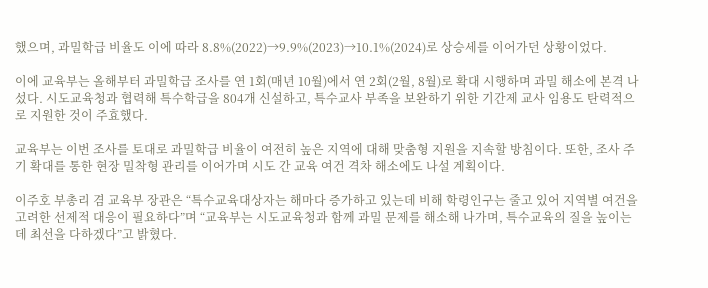했으며, 과밀학급 비율도 이에 따라 8.8%(2022)→9.9%(2023)→10.1%(2024)로 상승세를 이어가던 상황이었다.

이에 교육부는 올해부터 과밀학급 조사를 연 1회(매년 10월)에서 연 2회(2월, 8월)로 확대 시행하며 과밀 해소에 본격 나섰다. 시도교육청과 협력해 특수학급을 804개 신설하고, 특수교사 부족을 보완하기 위한 기간제 교사 임용도 탄력적으로 지원한 것이 주효했다.

교육부는 이번 조사를 토대로 과밀학급 비율이 여전히 높은 지역에 대해 맞춤형 지원을 지속할 방침이다. 또한, 조사 주기 확대를 통한 현장 밀착형 관리를 이어가며 시도 간 교육 여건 격차 해소에도 나설 계획이다.

이주호 부총리 겸 교육부 장관은 “특수교육대상자는 해마다 증가하고 있는데 비해 학령인구는 줄고 있어 지역별 여건을 고려한 선제적 대응이 필요하다”며 “교육부는 시도교육청과 함께 과밀 문제를 해소해 나가며, 특수교육의 질을 높이는 데 최선을 다하겠다”고 밝혔다.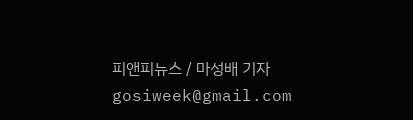피앤피뉴스 / 마성배 기자 gosiweek@gmail.com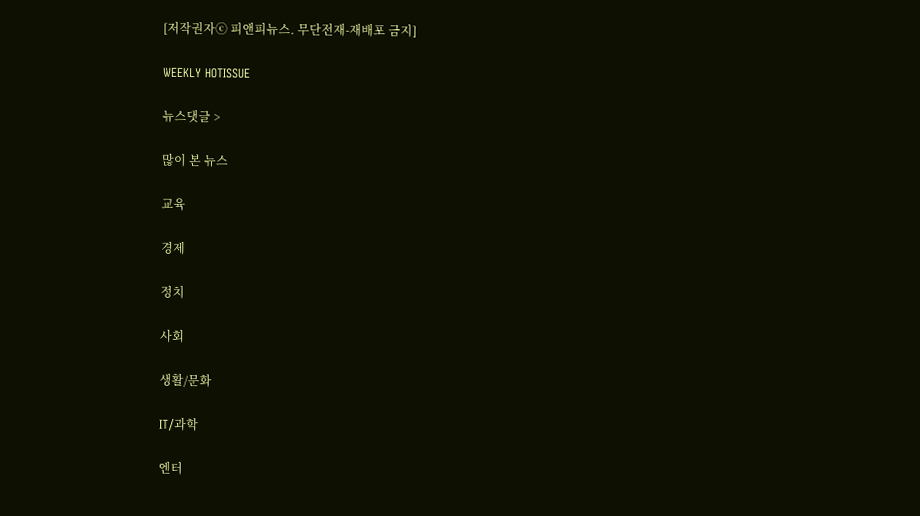[저작권자ⓒ 피앤피뉴스. 무단전재-재배포 금지]

WEEKLY HOTISSUE

뉴스댓글 >

많이 본 뉴스

교육

경제

정치

사회

생활/문화

IT/과학

엔터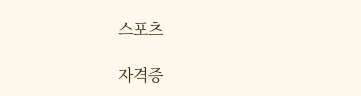스포츠

자격증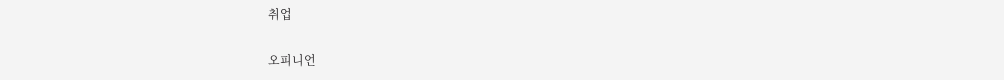취업

오피니언